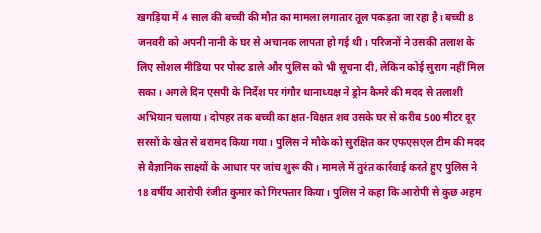खगड़िया में 4 साल की बच्ची की मौत का मामला लगातार तूल पकड़ता जा रहा है। बच्ची 8 जनवरी को अपनी नानी के घर से अचानक लापता हो गई थी। परिजनों ने उसकी तलाश के लिए सोशल मीडिया पर पोस्ट डाले और पुलिस को भी सूचना दी, लेकिन कोई सुराग नहीं मिल सका। अगले दिन एसपी के निर्देश पर गंगौर थानाध्यक्ष ने ड्रोन कैमरे की मदद से तलाशी अभियान चलाया। दोपहर तक बच्ची का क्षत-विक्षत शव उसके घर से करीब 500 मीटर दूर सरसों के खेत से बरामद किया गया। पुलिस ने मौके को सुरक्षित कर एफएसएल टीम की मदद से वैज्ञानिक साक्ष्यों के आधार पर जांच शुरू की। मामले में तुरंत कार्रवाई करते हुए पुलिस ने 18 वर्षीय आरोपी रंजीत कुमार को गिरफ्तार किया। पुलिस ने कहा कि आरोपी से कुछ अहम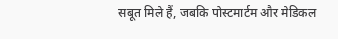सबूत मिले हैं, जबकि पोस्टमार्टम और मेडिकल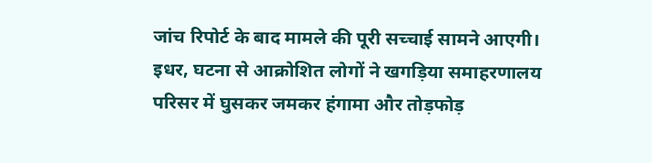जांच रिपोर्ट के बाद मामले की पूरी सच्चाई सामने आएगी। इधर, घटना से आक्रोशित लोगों ने खगड़िया समाहरणालय परिसर में घुसकर जमकर हंगामा और तोड़फोड़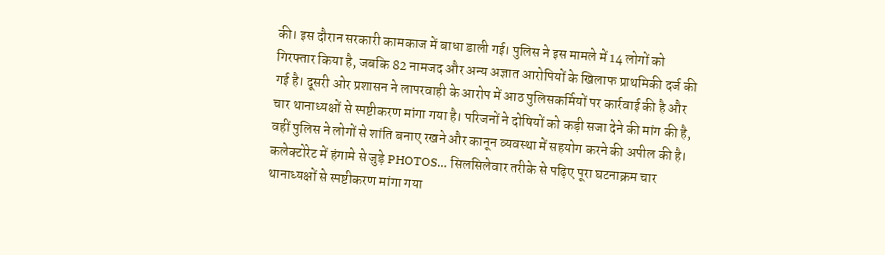की। इस दौरान सरकारी कामकाज में बाधा डाली गई। पुलिस ने इस मामले में 14 लोगों को गिरफ्तार किया है, जबकि 82 नामजद और अन्य अज्ञात आरोपियों के खिलाफ प्राथमिकी दर्ज की गई है। दूसरी ओर प्रशासन ने लापरवाही के आरोप में आठ पुलिसकर्मियों पर कार्रवाई की है और चार थानाध्यक्षों से स्पष्टीकरण मांगा गया है। परिजनों ने दोषियों को कड़ी सजा देने की मांग की है, वहीं पुलिस ने लोगों से शांति बनाए रखने और कानून व्यवस्था में सहयोग करने की अपील की है।
कलेक्टोरेट में हंगामे से जुड़े PHOTOS… सिलसिलेवार तरीके से पढ़िए पूरा घटनाक्रम चार थानाध्यक्षों से स्पष्टीकरण मांगा गया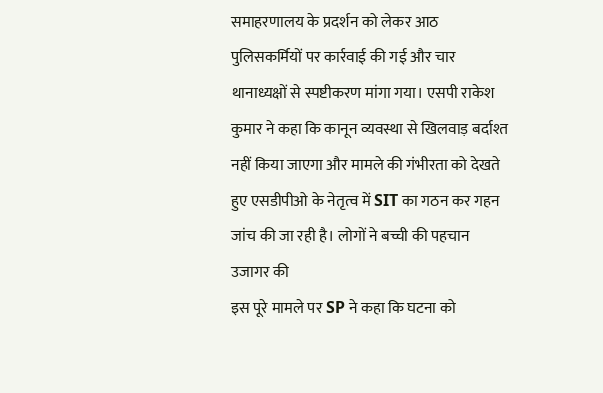समाहरणालय के प्रदर्शन को लेकर आठ पुलिसकर्मियों पर कार्रवाई की गई और चार थानाध्यक्षों से स्पष्टीकरण मांगा गया। एसपी राकेश कुमार ने कहा कि कानून व्यवस्था से खिलवाड़ बर्दाश्त नहीं किया जाएगा और मामले की गंभीरता को देखते हुए एसडीपीओ के नेतृत्व में SIT का गठन कर गहन जांच की जा रही है। लोगों ने बच्ची की पहचान उजागर की
इस पूरे मामले पर SP ने कहा कि घटना को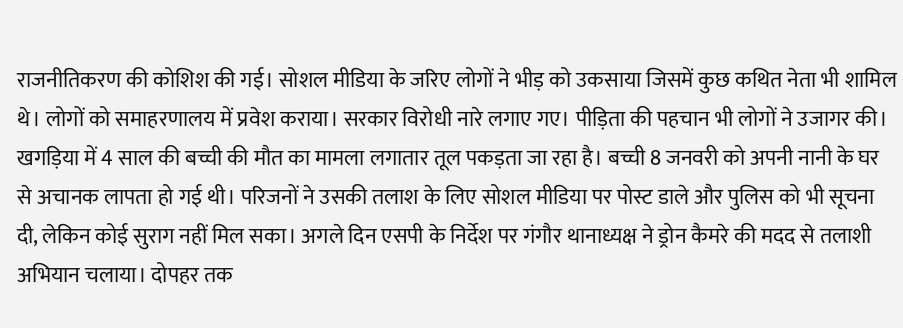राजनीतिकरण की कोशिश की गई। सोशल मीडिया के जरिए लोगों ने भीड़ को उकसाया जिसमें कुछ कथित नेता भी शामिल थे। लोगों को समाहरणालय में प्रवेश कराया। सरकार विरोधी नारे लगाए गए। पीड़िता की पहचान भी लोगों ने उजागर की। खगड़िया में 4 साल की बच्ची की मौत का मामला लगातार तूल पकड़ता जा रहा है। बच्ची 8 जनवरी को अपनी नानी के घर से अचानक लापता हो गई थी। परिजनों ने उसकी तलाश के लिए सोशल मीडिया पर पोस्ट डाले और पुलिस को भी सूचना दी, लेकिन कोई सुराग नहीं मिल सका। अगले दिन एसपी के निर्देश पर गंगौर थानाध्यक्ष ने ड्रोन कैमरे की मदद से तलाशी अभियान चलाया। दोपहर तक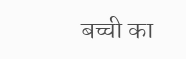बच्ची का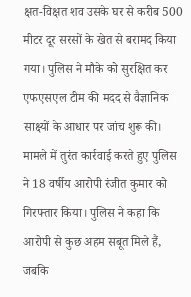क्षत-विक्षत शव उसके घर से करीब 500 मीटर दूर सरसों के खेत से बरामद किया गया। पुलिस ने मौके को सुरक्षित कर एफएसएल टीम की मदद से वैज्ञानिक साक्ष्यों के आधार पर जांच शुरू की। मामले में तुरंत कार्रवाई करते हुए पुलिस ने 18 वर्षीय आरोपी रंजीत कुमार को गिरफ्तार किया। पुलिस ने कहा कि आरोपी से कुछ अहम सबूत मिले हैं, जबकि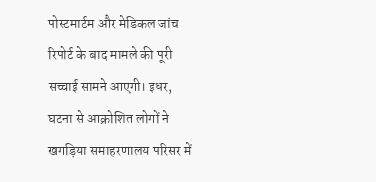पोस्टमार्टम और मेडिकल जांच रिपोर्ट के बाद मामले की पूरी सच्चाई सामने आएगी। इधर, घटना से आक्रोशित लोगों ने खगड़िया समाहरणालय परिसर में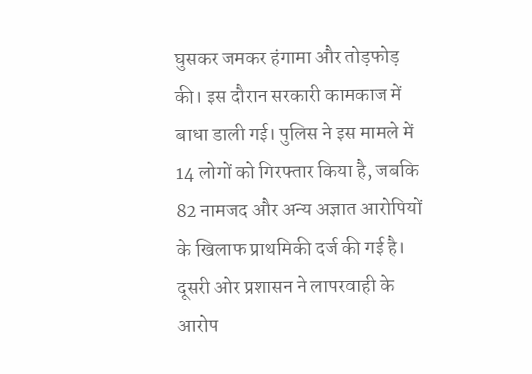घुसकर जमकर हंगामा और तोड़फोड़ की। इस दौरान सरकारी कामकाज में बाधा डाली गई। पुलिस ने इस मामले में 14 लोगों को गिरफ्तार किया है, जबकि 82 नामजद और अन्य अज्ञात आरोपियों के खिलाफ प्राथमिकी दर्ज की गई है। दूसरी ओर प्रशासन ने लापरवाही के आरोप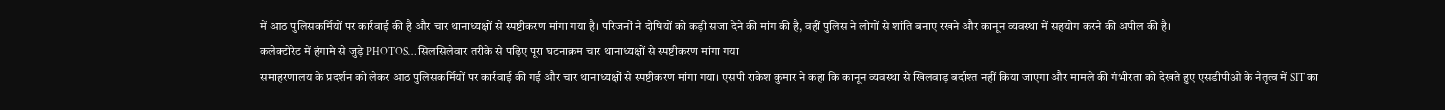में आठ पुलिसकर्मियों पर कार्रवाई की है और चार थानाध्यक्षों से स्पष्टीकरण मांगा गया है। परिजनों ने दोषियों को कड़ी सजा देने की मांग की है, वहीं पुलिस ने लोगों से शांति बनाए रखने और कानून व्यवस्था में सहयोग करने की अपील की है।
कलेक्टोरेट में हंगामे से जुड़े PHOTOS… सिलसिलेवार तरीके से पढ़िए पूरा घटनाक्रम चार थानाध्यक्षों से स्पष्टीकरण मांगा गया
समाहरणालय के प्रदर्शन को लेकर आठ पुलिसकर्मियों पर कार्रवाई की गई और चार थानाध्यक्षों से स्पष्टीकरण मांगा गया। एसपी राकेश कुमार ने कहा कि कानून व्यवस्था से खिलवाड़ बर्दाश्त नहीं किया जाएगा और मामले की गंभीरता को देखते हुए एसडीपीओ के नेतृत्व में SIT का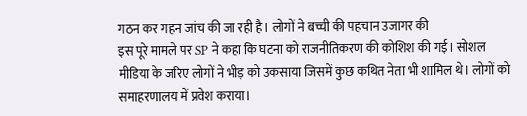गठन कर गहन जांच की जा रही है। लोगों ने बच्ची की पहचान उजागर की
इस पूरे मामले पर SP ने कहा कि घटना को राजनीतिकरण की कोशिश की गई। सोशल मीडिया के जरिए लोगों ने भीड़ को उकसाया जिसमें कुछ कथित नेता भी शामिल थे। लोगों को समाहरणालय में प्रवेश कराया।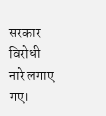सरकार विरोधी नारे लगाए गए।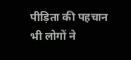पीड़िता की पहचान भी लोगों ने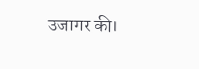उजागर की।